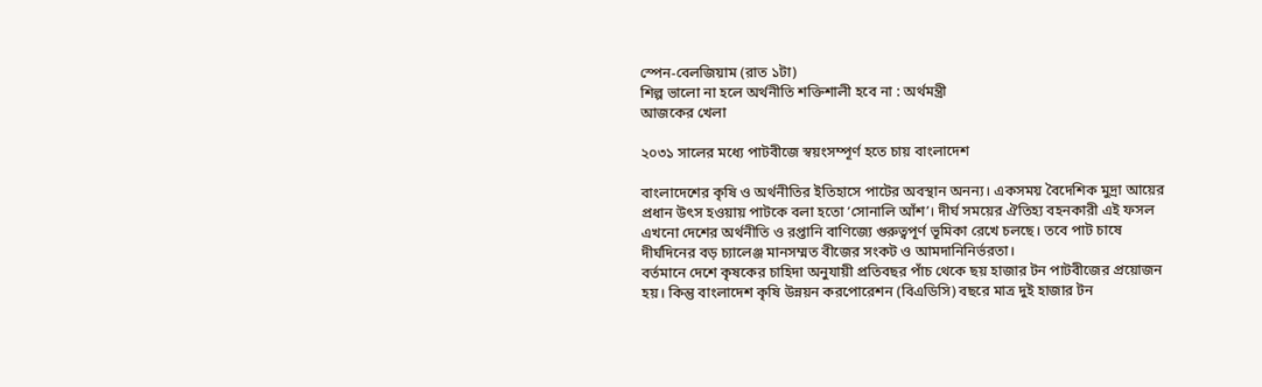স্পেন-বেলজিয়াম (রাত ১টা)
শিল্প ভালো না হলে অর্থনীতি শক্তিশালী হবে না : অর্থমন্ত্রী
আজকের খেলা

২০৩১ সালের মধ্যে পাটবীজে স্বয়ংসম্পূর্ণ হতে চায় বাংলাদেশ

বাংলাদেশের কৃষি ও অর্থনীতির ইতিহাসে পাটের অবস্থান অনন্য। একসময় বৈদেশিক মুদ্রা আয়ের প্রধান উৎস হওয়ায় পাটকে বলা হতো ‘সোনালি আঁশ’। দীর্ঘ সময়ের ঐতিহ্য বহনকারী এই ফসল এখনো দেশের অর্থনীতি ও রপ্তানি বাণিজ্যে গুরুত্বপূর্ণ ভূমিকা রেখে চলছে। তবে পাট চাষে দীর্ঘদিনের বড় চ্যালেঞ্জ মানসম্মত বীজের সংকট ও আমদানিনির্ভরতা।
বর্তমানে দেশে কৃষকের চাহিদা অনুযায়ী প্রতিবছর পাঁচ থেকে ছয় হাজার টন পাটবীজের প্রয়োজন হয়। কিন্তু বাংলাদেশ কৃষি উন্নয়ন করপোরেশন (বিএডিসি) বছরে মাত্র দুই হাজার টন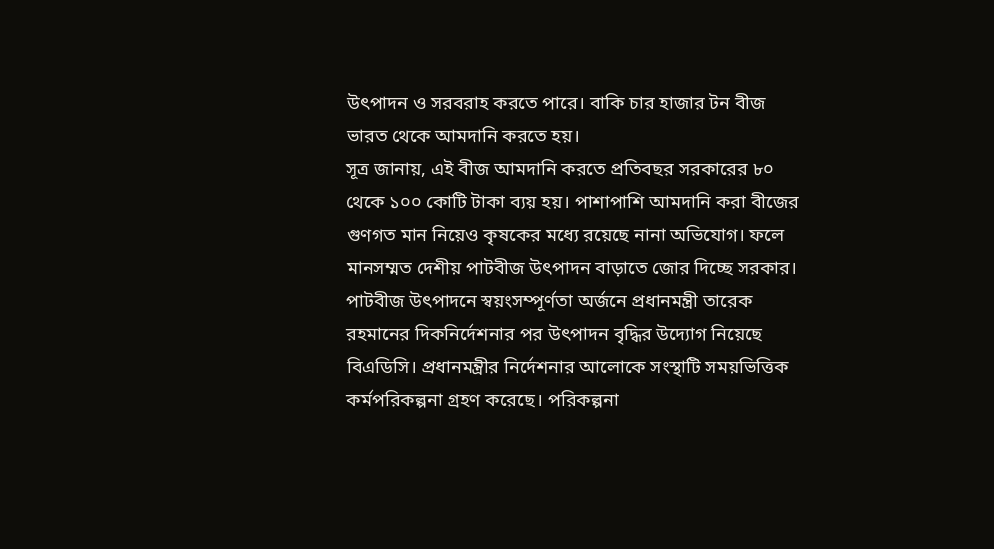উৎপাদন ও সরবরাহ করতে পারে। বাকি চার হাজার টন বীজ ভারত থেকে আমদানি করতে হয়।
সূত্র জানায়, এই বীজ আমদানি করতে প্রতিবছর সরকারের ৮০ থেকে ১০০ কোটি টাকা ব্যয় হয়। পাশাপাশি আমদানি করা বীজের গুণগত মান নিয়েও কৃষকের মধ্যে রয়েছে নানা অভিযোগ। ফলে মানসম্মত দেশীয় পাটবীজ উৎপাদন বাড়াতে জোর দিচ্ছে সরকার।
পাটবীজ উৎপাদনে স্বয়ংসম্পূর্ণতা অর্জনে প্রধানমন্ত্রী তারেক রহমানের দিকনির্দেশনার পর উৎপাদন বৃদ্ধির উদ্যোগ নিয়েছে বিএডিসি। প্রধানমন্ত্রীর নির্দেশনার আলোকে সংস্থাটি সময়ভিত্তিক কর্মপরিকল্পনা গ্রহণ করেছে। পরিকল্পনা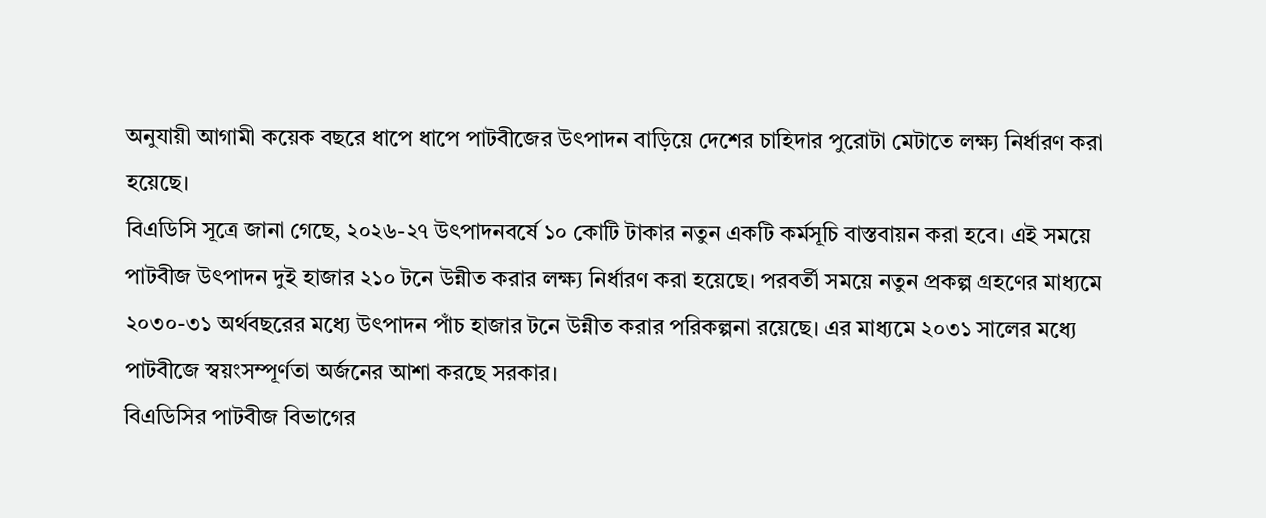অনুযায়ী আগামী কয়েক বছরে ধাপে ধাপে পাটবীজের উৎপাদন বাড়িয়ে দেশের চাহিদার পুরোটা মেটাতে লক্ষ্য নির্ধারণ করা হয়েছে।
বিএডিসি সূত্রে জানা গেছে, ২০২৬-২৭ উৎপাদনবর্ষে ১০ কোটি টাকার নতুন একটি কর্মসূচি বাস্তবায়ন করা হবে। এই সময়ে পাটবীজ উৎপাদন দুই হাজার ২১০ টনে উন্নীত করার লক্ষ্য নির্ধারণ করা হয়েছে। পরবর্তী সময়ে নতুন প্রকল্প গ্রহণের মাধ্যমে ২০৩০-৩১ অর্থবছরের মধ্যে উৎপাদন পাঁচ হাজার টনে উন্নীত করার পরিকল্পনা রয়েছে। এর মাধ্যমে ২০৩১ সালের মধ্যে পাটবীজে স্বয়ংসম্পূর্ণতা অর্জনের আশা করছে সরকার।
বিএডিসির পাটবীজ বিভাগের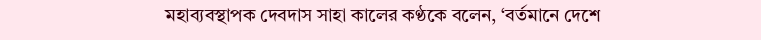মহাব্যবস্থাপক দেবদাস সাহা কালের কণ্ঠকে বলেন, ‘বর্তমানে দেশে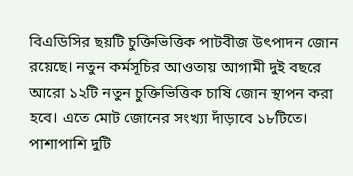বিএডিসির ছয়টি চুক্তিভিত্তিক পাটবীজ উৎপাদন জোন রয়েছে। নতুন কর্মসূচির আওতায় আগামী দুই বছরে আরো ১২টি নতুন চুক্তিভিত্তিক চাষি জোন স্থাপন করা হবে। এতে মোট জোনের সংখ্যা দাঁড়াবে ১৮টিতে। পাশাপাশি দুটি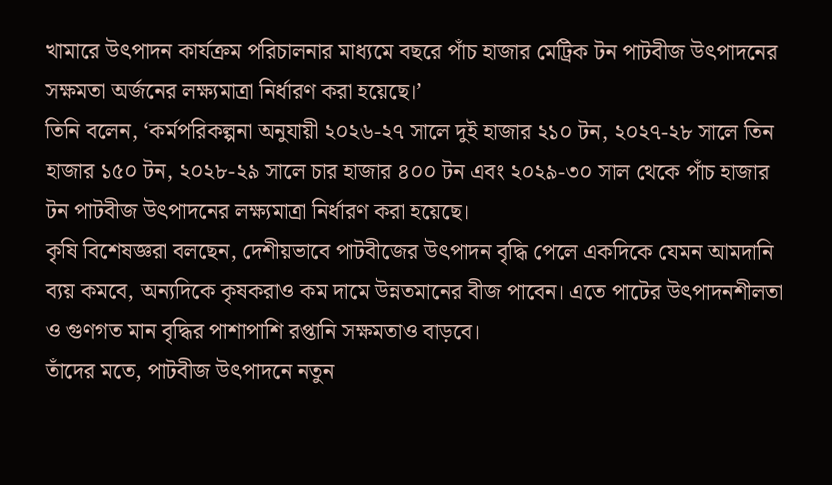খামারে উৎপাদন কার্যক্রম পরিচালনার মাধ্যমে বছরে পাঁচ হাজার মেট্রিক টন পাটবীজ উৎপাদনের সক্ষমতা অর্জনের লক্ষ্যমাত্রা নির্ধারণ করা হয়েছে।’
তিনি বলেন, ‘কর্মপরিকল্পনা অনুযায়ী ২০২৬-২৭ সালে দুই হাজার ২১০ টন, ২০২৭-২৮ সালে তিন হাজার ১৫০ টন, ২০২৮-২৯ সালে চার হাজার ৪০০ টন এবং ২০২৯-৩০ সাল থেকে পাঁচ হাজার টন পাটবীজ উৎপাদনের লক্ষ্যমাত্রা নির্ধারণ করা হয়েছে।
কৃষি বিশেষজ্ঞরা বলছেন, দেশীয়ভাবে পাটবীজের উৎপাদন বৃদ্ধি পেলে একদিকে যেমন আমদানি ব্যয় কমবে, অন্যদিকে কৃষকরাও কম দামে উন্নতমানের বীজ পাবেন। এতে পাটের উৎপাদনশীলতা ও গুণগত মান বৃদ্ধির পাশাপাশি রপ্তানি সক্ষমতাও বাড়বে।
তাঁদের মতে, পাটবীজ উৎপাদনে নতুন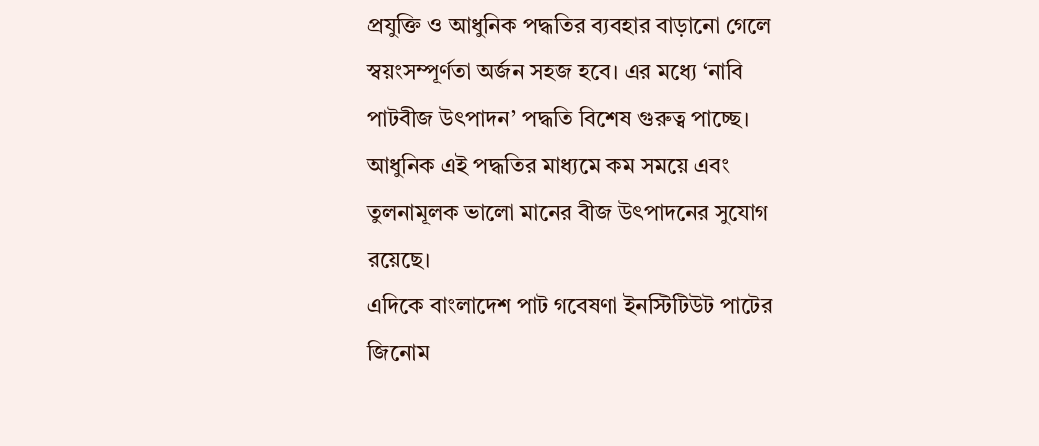প্রযুক্তি ও আধুনিক পদ্ধতির ব্যবহার বাড়ানো গেলে স্বয়ংসম্পূর্ণতা অর্জন সহজ হবে। এর মধ্যে ‘নাবি পাটবীজ উৎপাদন’ পদ্ধতি বিশেষ গুরুত্ব পাচ্ছে। আধুনিক এই পদ্ধতির মাধ্যমে কম সময়ে এবং তুলনামূলক ভালো মানের বীজ উৎপাদনের সুযোগ রয়েছে।
এদিকে বাংলাদেশ পাট গবেষণা ইনস্টিটিউট পাটের জিনোম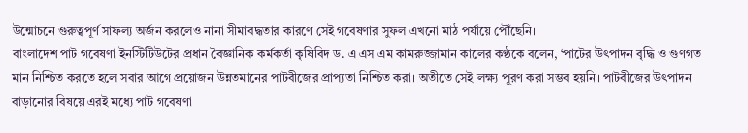উন্মোচনে গুরুত্বপূর্ণ সাফল্য অর্জন করলেও নানা সীমাবদ্ধতার কারণে সেই গবেষণার সুফল এখনো মাঠ পর্যায়ে পৌঁছেনি।
বাংলাদেশ পাট গবেষণা ইনস্টিটিউটের প্রধান বৈজ্ঞানিক কর্মকর্তা কৃষিবিদ ড. এ এস এম কামরুজ্জামান কালের কণ্ঠকে বলেন, ‘পাটের উৎপাদন বৃদ্ধি ও গুণগত মান নিশ্চিত করতে হলে সবার আগে প্রয়োজন উন্নতমানের পাটবীজের প্রাপ্যতা নিশ্চিত করা। অতীতে সেই লক্ষ্য পূরণ করা সম্ভব হয়নি। পাটবীজের উৎপাদন বাড়ানোর বিষয়ে এরই মধ্যে পাট গবেষণা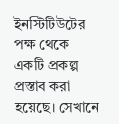ইনস্টিটিউটের পক্ষ থেকে একটি প্রকল্প প্রস্তাব করা হয়েছে। সেখানে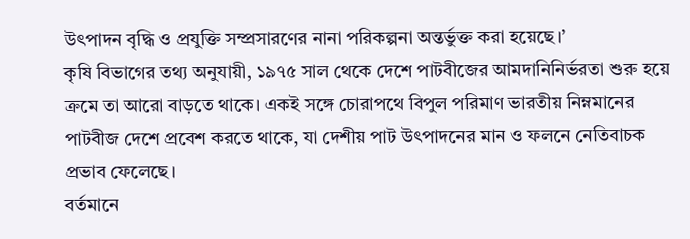উৎপাদন বৃদ্ধি ও প্রযুক্তি সম্প্রসারণের নানা পরিকল্পনা অন্তর্ভুক্ত করা হয়েছে।’
কৃষি বিভাগের তথ্য অনুযায়ী, ১৯৭৫ সাল থেকে দেশে পাটবীজের আমদানিনির্ভরতা শুরু হয়ে ক্রমে তা আরো বাড়তে থাকে। একই সঙ্গে চোরাপথে বিপুল পরিমাণ ভারতীয় নিম্নমানের পাটবীজ দেশে প্রবেশ করতে থাকে, যা দেশীয় পাট উৎপাদনের মান ও ফলনে নেতিবাচক প্রভাব ফেলেছে।
বর্তমানে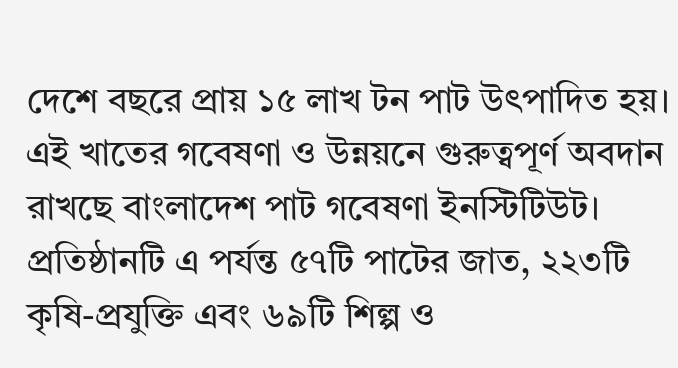দেশে বছরে প্রায় ১৫ লাখ টন পাট উৎপাদিত হয়। এই খাতের গবেষণা ও উন্নয়নে গুরুত্বপূর্ণ অবদান রাখছে বাংলাদেশ পাট গবেষণা ইনস্টিটিউট। প্রতিষ্ঠানটি এ পর্যন্ত ৫৭টি পাটের জাত, ২২৩টি কৃষি-প্রযুক্তি এবং ৬৯টি শিল্প ও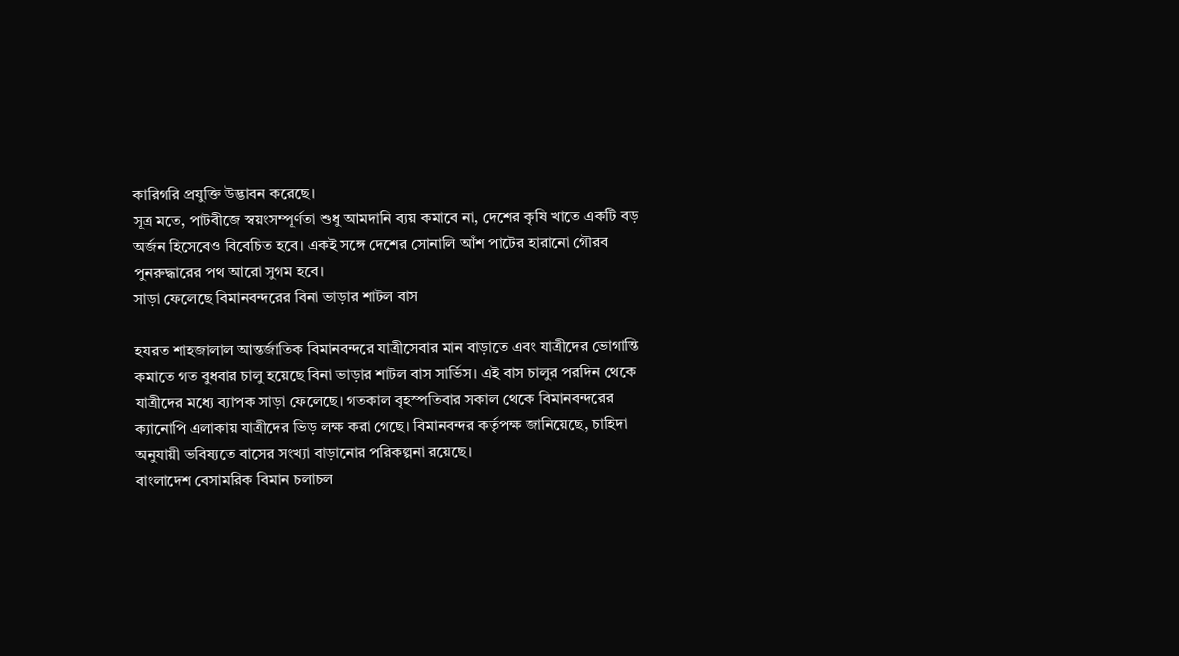কারিগরি প্রযুক্তি উদ্ভাবন করেছে।
সূত্র মতে, পাটবীজে স্বয়ংসম্পূর্ণতা শুধু আমদানি ব্যয় কমাবে না, দেশের কৃষি খাতে একটি বড় অর্জন হিসেবেও বিবেচিত হবে। একই সঙ্গে দেশের সোনালি আঁশ পাটের হারানো গৌরব পুনরুদ্ধারের পথ আরো সুগম হবে।
সাড়া ফেলেছে বিমানবন্দরের বিনা ভাড়ার শাটল বাস

হযরত শাহজালাল আন্তর্জাতিক বিমানবন্দরে যাত্রীসেবার মান বাড়াতে এবং যাত্রীদের ভোগান্তি কমাতে গত বুধবার চালু হয়েছে বিনা ভাড়ার শাটল বাস সার্ভিস। এই বাস চালুর পরদিন থেকে যাত্রীদের মধ্যে ব্যাপক সাড়া ফেলেছে। গতকাল বৃহস্পতিবার সকাল থেকে বিমানবন্দরের ক্যানোপি এলাকায় যাত্রীদের ভিড় লক্ষ করা গেছে। বিমানবন্দর কর্তৃপক্ষ জানিয়েছে, চাহিদা অনুযায়ী ভবিষ্যতে বাসের সংখ্যা বাড়ানোর পরিকল্পনা রয়েছে।
বাংলাদেশ বেসামরিক বিমান চলাচল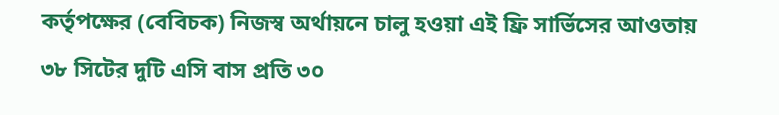কর্তৃপক্ষের (বেবিচক) নিজস্ব অর্থায়নে চালু হওয়া এই ফ্রি সার্ভিসের আওতায় ৩৮ সিটের দুটি এসি বাস প্রতি ৩০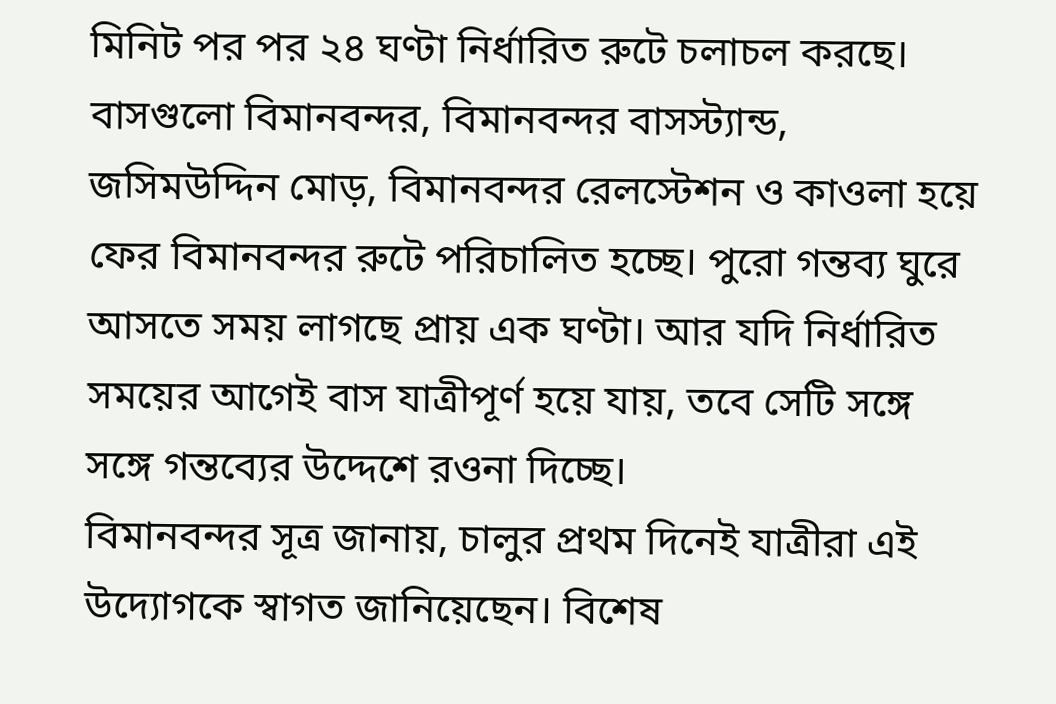মিনিট পর পর ২৪ ঘণ্টা নির্ধারিত রুটে চলাচল করছে। বাসগুলো বিমানবন্দর, বিমানবন্দর বাসস্ট্যান্ড, জসিমউদ্দিন মোড়, বিমানবন্দর রেলস্টেশন ও কাওলা হয়ে ফের বিমানবন্দর রুটে পরিচালিত হচ্ছে। পুরো গন্তব্য ঘুরে আসতে সময় লাগছে প্রায় এক ঘণ্টা। আর যদি নির্ধারিত সময়ের আগেই বাস যাত্রীপূর্ণ হয়ে যায়, তবে সেটি সঙ্গে সঙ্গে গন্তব্যের উদ্দেশে রওনা দিচ্ছে।
বিমানবন্দর সূত্র জানায়, চালুর প্রথম দিনেই যাত্রীরা এই উদ্যোগকে স্বাগত জানিয়েছেন। বিশেষ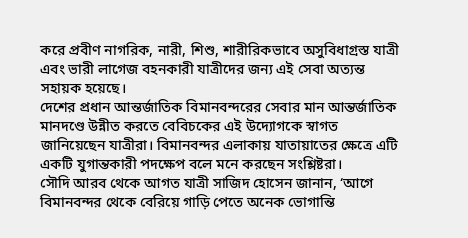করে প্রবীণ নাগরিক, নারী, শিশু, শারীরিকভাবে অসুবিধাগ্রস্ত যাত্রী এবং ভারী লাগেজ বহনকারী যাত্রীদের জন্য এই সেবা অত্যন্ত সহায়ক হয়েছে।
দেশের প্রধান আন্তর্জাতিক বিমানবন্দরের সেবার মান আন্তর্জাতিক মানদণ্ডে উন্নীত করতে বেবিচকের এই উদ্যোগকে স্বাগত জানিয়েছেন যাত্রীরা। বিমানবন্দর এলাকায় যাতায়াতের ক্ষেত্রে এটি একটি যুগান্তকারী পদক্ষেপ বলে মনে করছেন সংশ্লিষ্টরা।
সৌদি আরব থেকে আগত যাত্রী সাজিদ হোসেন জানান, ‘আগে বিমানবন্দর থেকে বেরিয়ে গাড়ি পেতে অনেক ভোগান্তি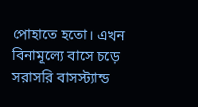পোহাতে হতো। এখন বিনামূল্যে বাসে চড়ে সরাসরি বাসস্ট্যান্ড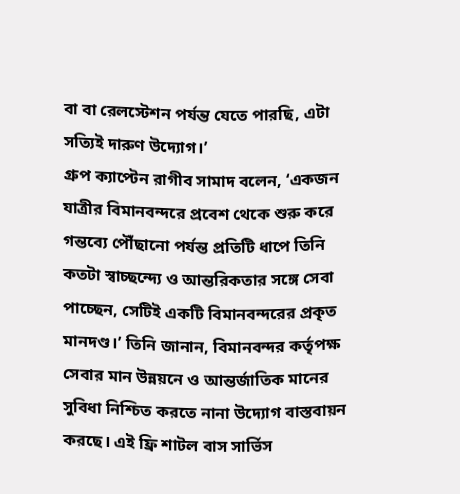বা বা রেলস্টেশন পর্যন্ত যেতে পারছি, এটা সত্যিই দারুণ উদ্যোগ।’
গ্রুপ ক্যাপ্টেন রাগীব সামাদ বলেন, ‘একজন যাত্রীর বিমানবন্দরে প্রবেশ থেকে শুরু করে গন্তব্যে পৌঁছানো পর্যন্ত প্রতিটি ধাপে তিনি কতটা স্বাচ্ছন্দ্যে ও আন্তরিকতার সঙ্গে সেবা পাচ্ছেন, সেটিই একটি বিমানবন্দরের প্রকৃত মানদণ্ড।’ তিনি জানান, বিমানবন্দর কর্তৃপক্ষ সেবার মান উন্নয়নে ও আন্তর্জাতিক মানের সুবিধা নিশ্চিত করতে নানা উদ্যোগ বাস্তবায়ন করছে। এই ফ্রি শাটল বাস সার্ভিস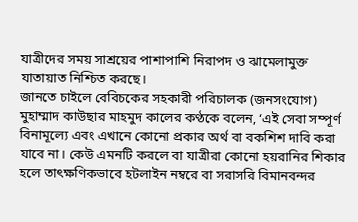যাত্রীদের সময় সাশ্রয়ের পাশাপাশি নিরাপদ ও ঝামেলামুক্ত যাতায়াত নিশ্চিত করছে।
জানতে চাইলে বেবিচকের সহকারী পরিচালক (জনসংযোগ) মুহাম্মাদ কাউছার মাহমুদ কালের কণ্ঠকে বলেন, ‘এই সেবা সম্পূর্ণ বিনামূল্যে এবং এখানে কোনো প্রকার অর্থ বা বকশিশ দাবি করা যাবে না। কেউ এমনটি করলে বা যাত্রীরা কোনো হয়রানির শিকার হলে তাৎক্ষণিকভাবে হটলাইন নম্বরে বা সরাসরি বিমানবন্দর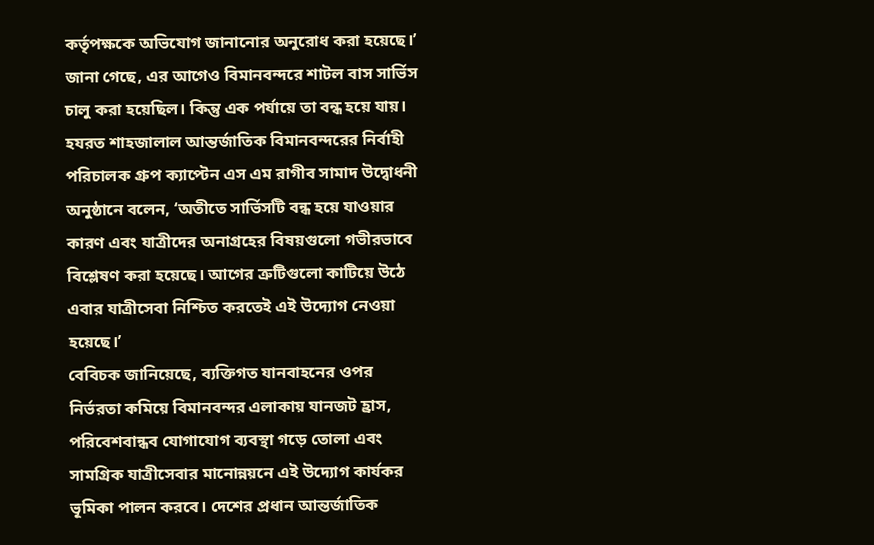কর্তৃপক্ষকে অভিযোগ জানানোর অনুরোধ করা হয়েছে।’
জানা গেছে, এর আগেও বিমানবন্দরে শাটল বাস সার্ভিস চালু করা হয়েছিল। কিন্তু এক পর্যায়ে তা বন্ধ হয়ে যায়। হযরত শাহজালাল আন্তর্জাতিক বিমানবন্দরের নির্বাহী পরিচালক গ্রুপ ক্যাপ্টেন এস এম রাগীব সামাদ উদ্বোধনী অনুষ্ঠানে বলেন, ‘অতীতে সার্ভিসটি বন্ধ হয়ে যাওয়ার কারণ এবং যাত্রীদের অনাগ্রহের বিষয়গুলো গভীরভাবে বিশ্লেষণ করা হয়েছে। আগের ত্রুটিগুলো কাটিয়ে উঠে এবার যাত্রীসেবা নিশ্চিত করতেই এই উদ্যোগ নেওয়া হয়েছে।’
বেবিচক জানিয়েছে, ব্যক্তিগত যানবাহনের ওপর নির্ভরতা কমিয়ে বিমানবন্দর এলাকায় যানজট হ্রাস, পরিবেশবান্ধব যোগাযোগ ব্যবস্থা গড়ে তোলা এবং সামগ্রিক যাত্রীসেবার মানোন্নয়নে এই উদ্যোগ কার্যকর ভূমিকা পালন করবে। দেশের প্রধান আন্তর্জাতিক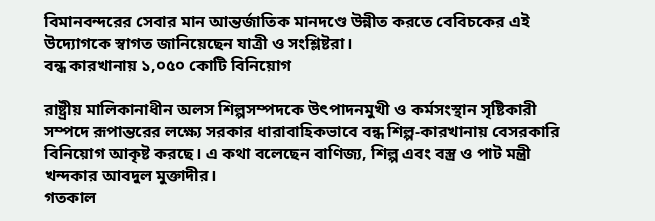বিমানবন্দরের সেবার মান আন্তর্জাতিক মানদণ্ডে উন্নীত করতে বেবিচকের এই উদ্যোগকে স্বাগত জানিয়েছেন যাত্রী ও সংশ্লিষ্টরা।
বন্ধ কারখানায় ১,০৫০ কোটি বিনিয়োগ

রাষ্ট্রীয় মালিকানাধীন অলস শিল্পসম্পদকে উৎপাদনমুখী ও কর্মসংস্থান সৃষ্টিকারী সম্পদে রূপান্তরের লক্ষ্যে সরকার ধারাবাহিকভাবে বন্ধ শিল্প-কারখানায় বেসরকারি বিনিয়োগ আকৃষ্ট করছে। এ কথা বলেছেন বাণিজ্য, শিল্প এবং বস্ত্র ও পাট মন্ত্রী খন্দকার আবদুল মুক্তাদীর।
গতকাল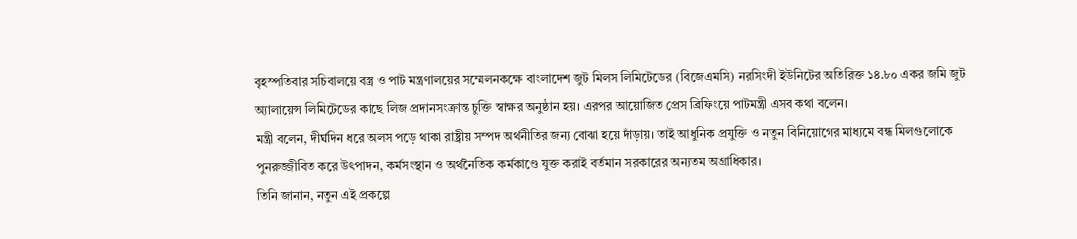বৃহস্পতিবার সচিবালয়ে বস্ত্র ও পাট মন্ত্রণালয়ের সম্মেলনকক্ষে বাংলাদেশ জুট মিলস লিমিটেডের (বিজেএমসি) নরসিংদী ইউনিটের অতিরিক্ত ১৪.৮০ একর জমি জুট অ্যালায়েন্স লিমিটেডের কাছে লিজ প্রদানসংক্রান্ত চুক্তি স্বাক্ষর অনুষ্ঠান হয়। এরপর আয়োজিত প্রেস ব্রিফিংয়ে পাটমন্ত্রী এসব কথা বলেন।
মন্ত্রী বলেন, দীর্ঘদিন ধরে অলস পড়ে থাকা রাষ্ট্রীয় সম্পদ অর্থনীতির জন্য বোঝা হয়ে দাঁড়ায়। তাই আধুনিক প্রযুক্তি ও নতুন বিনিয়োগের মাধ্যমে বন্ধ মিলগুলোকে পুনরুজ্জীবিত করে উৎপাদন, কর্মসংস্থান ও অর্থনৈতিক কর্মকাণ্ডে যুক্ত করাই বর্তমান সরকারের অন্যতম অগ্রাধিকার।
তিনি জানান, নতুন এই প্রকল্পে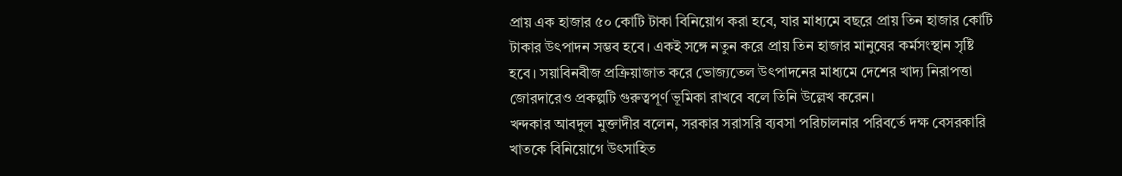প্রায় এক হাজার ৫০ কোটি টাকা বিনিয়োগ করা হবে, যার মাধ্যমে বছরে প্রায় তিন হাজার কোটি টাকার উৎপাদন সম্ভব হবে। একই সঙ্গে নতুন করে প্রায় তিন হাজার মানুষের কর্মসংস্থান সৃষ্টি হবে। সয়াবিনবীজ প্রক্রিয়াজাত করে ভোজ্যতেল উৎপাদনের মাধ্যমে দেশের খাদ্য নিরাপত্তা জোরদারেও প্রকল্পটি গুরুত্বপূর্ণ ভূমিকা রাখবে বলে তিনি উল্লেখ করেন।
খন্দকার আবদুল মুক্তাদীর বলেন, সরকার সরাসরি ব্যবসা পরিচালনার পরিবর্তে দক্ষ বেসরকারি খাতকে বিনিয়োগে উৎসাহিত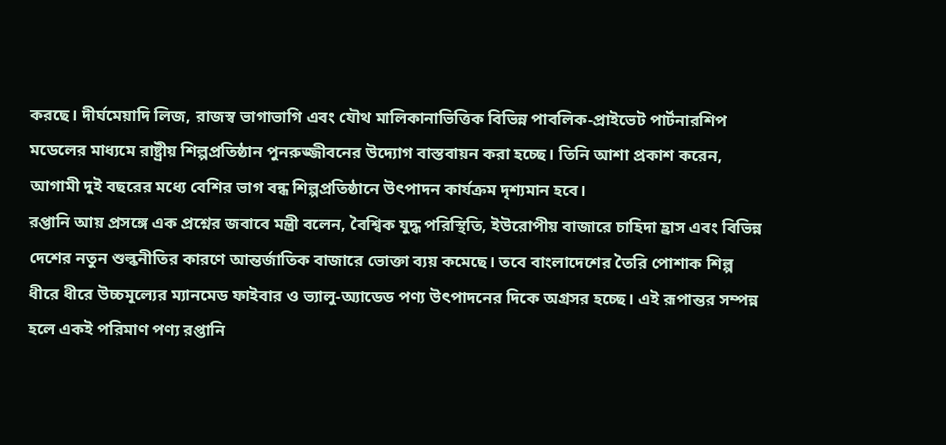করছে। দীর্ঘমেয়াদি লিজ, রাজস্ব ভাগাভাগি এবং যৌথ মালিকানাভিত্তিক বিভিন্ন পাবলিক-প্রাইভেট পার্টনারশিপ মডেলের মাধ্যমে রাষ্ট্রীয় শিল্পপ্রতিষ্ঠান পুনরুজ্জীবনের উদ্যোগ বাস্তবায়ন করা হচ্ছে। তিনি আশা প্রকাশ করেন, আগামী দুই বছরের মধ্যে বেশির ভাগ বন্ধ শিল্পপ্রতিষ্ঠানে উৎপাদন কার্যক্রম দৃশ্যমান হবে।
রপ্তানি আয় প্রসঙ্গে এক প্রশ্নের জবাবে মন্ত্রী বলেন, বৈশ্বিক যুদ্ধ পরিস্থিতি, ইউরোপীয় বাজারে চাহিদা হ্রাস এবং বিভিন্ন দেশের নতুন শুল্কনীতির কারণে আন্তর্জাতিক বাজারে ভোক্তা ব্যয় কমেছে। তবে বাংলাদেশের তৈরি পোশাক শিল্প ধীরে ধীরে উচ্চমূল্যের ম্যানমেড ফাইবার ও ভ্যালু-অ্যাডেড পণ্য উৎপাদনের দিকে অগ্রসর হচ্ছে। এই রূপান্তর সম্পন্ন হলে একই পরিমাণ পণ্য রপ্তানি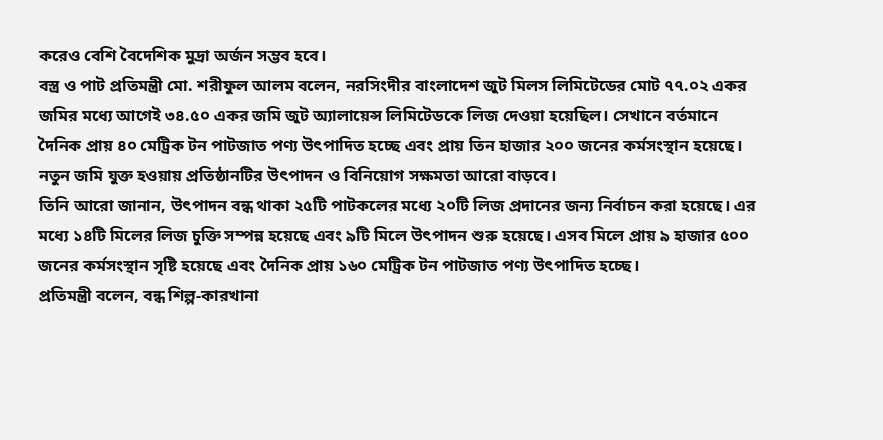করেও বেশি বৈদেশিক মুদ্রা অর্জন সম্ভব হবে।
বস্ত্র ও পাট প্রতিমন্ত্রী মো. শরীফুল আলম বলেন, নরসিংদীর বাংলাদেশ জুট মিলস লিমিটেডের মোট ৭৭.০২ একর জমির মধ্যে আগেই ৩৪.৫০ একর জমি জুট অ্যালায়েন্স লিমিটেডকে লিজ দেওয়া হয়েছিল। সেখানে বর্তমানে দৈনিক প্রায় ৪০ মেট্রিক টন পাটজাত পণ্য উৎপাদিত হচ্ছে এবং প্রায় তিন হাজার ২০০ জনের কর্মসংস্থান হয়েছে। নতুন জমি যুক্ত হওয়ায় প্রতিষ্ঠানটির উৎপাদন ও বিনিয়োগ সক্ষমতা আরো বাড়বে।
তিনি আরো জানান, উৎপাদন বন্ধ থাকা ২৫টি পাটকলের মধ্যে ২০টি লিজ প্রদানের জন্য নির্বাচন করা হয়েছে। এর মধ্যে ১৪টি মিলের লিজ চুক্তি সম্পন্ন হয়েছে এবং ৯টি মিলে উৎপাদন শুরু হয়েছে। এসব মিলে প্রায় ৯ হাজার ৫০০ জনের কর্মসংস্থান সৃষ্টি হয়েছে এবং দৈনিক প্রায় ১৬০ মেট্রিক টন পাটজাত পণ্য উৎপাদিত হচ্ছে।
প্রতিমন্ত্রী বলেন, বন্ধ শিল্প-কারখানা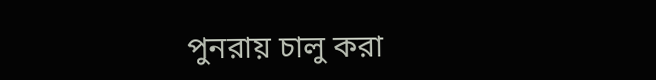পুনরায় চালু করা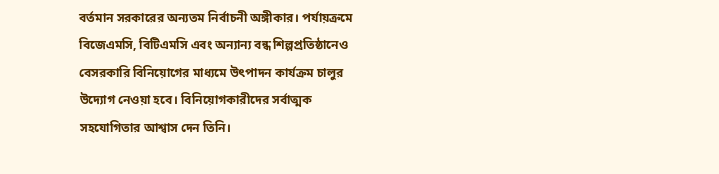বর্তমান সরকারের অন্যতম নির্বাচনী অঙ্গীকার। পর্যায়ক্রমে বিজেএমসি, বিটিএমসি এবং অন্যান্য বন্ধ শিল্পপ্রতিষ্ঠানেও বেসরকারি বিনিয়োগের মাধ্যমে উৎপাদন কার্যক্রম চালুর উদ্যোগ নেওয়া হবে। বিনিয়োগকারীদের সর্বাত্মক সহযোগিতার আশ্বাস দেন তিনি।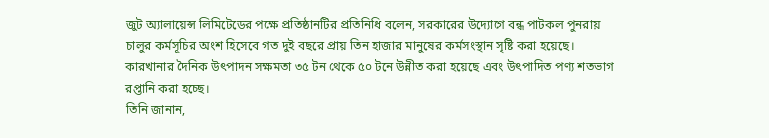জুট অ্যালায়েন্স লিমিটেডের পক্ষে প্রতিষ্ঠানটির প্রতিনিধি বলেন, সরকারের উদ্যোগে বন্ধ পাটকল পুনরায় চালুর কর্মসূচির অংশ হিসেবে গত দুই বছরে প্রায় তিন হাজার মানুষের কর্মসংস্থান সৃষ্টি করা হয়েছে। কারখানার দৈনিক উৎপাদন সক্ষমতা ৩৫ টন থেকে ৫০ টনে উন্নীত করা হয়েছে এবং উৎপাদিত পণ্য শতভাগ রপ্তানি করা হচ্ছে।
তিনি জানান,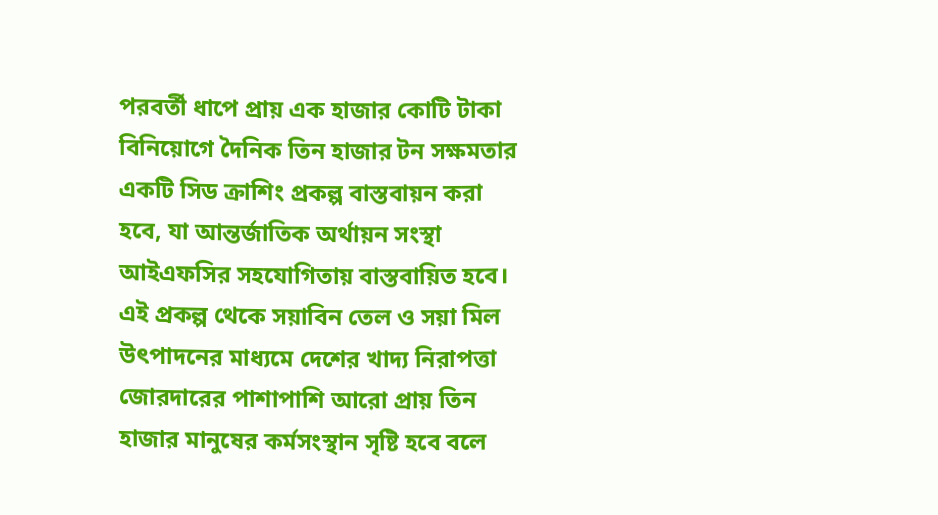পরবর্তী ধাপে প্রায় এক হাজার কোটি টাকা বিনিয়োগে দৈনিক তিন হাজার টন সক্ষমতার একটি সিড ক্রাশিং প্রকল্প বাস্তবায়ন করা হবে, যা আন্তর্জাতিক অর্থায়ন সংস্থা আইএফসির সহযোগিতায় বাস্তবায়িত হবে। এই প্রকল্প থেকে সয়াবিন তেল ও সয়া মিল উৎপাদনের মাধ্যমে দেশের খাদ্য নিরাপত্তা জোরদারের পাশাপাশি আরো প্রায় তিন হাজার মানুষের কর্মসংস্থান সৃষ্টি হবে বলে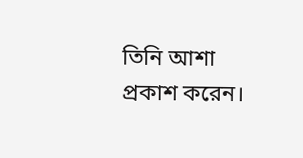তিনি আশা প্রকাশ করেন।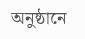অনুষ্ঠানে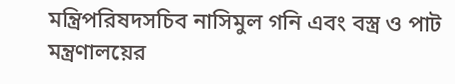মন্ত্রিপরিষদসচিব নাসিমুল গনি এবং বস্ত্র ও পাট মন্ত্রণালয়ের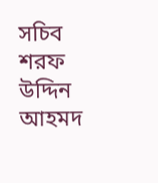সচিব শরফ উদ্দিন আহমদ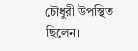চৌধুরী উপস্থিত ছিলেন।